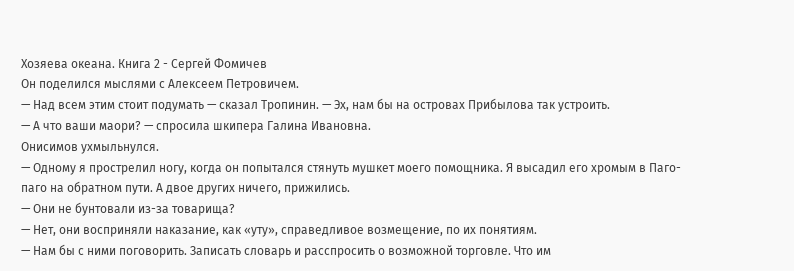Хозяева океана. Книга 2 - Сергей Фомичев
Он поделился мыслями с Алексеем Петровичем.
— Над всем этим стоит подумать — сказал Тропинин. — Эх, нам бы на островах Прибылова так устроить.
— А что ваши маори? — спросила шкипера Галина Ивановна.
Онисимов ухмыльнулся.
— Одному я прострелил ногу, когда он попытался стянуть мушкет моего помощника. Я высадил его хромым в Паго-паго на обратном пути. А двое других ничего, прижились.
— Они не бунтовали из-за товарища?
— Нет, они восприняли наказание, как «уту», справедливое возмещение, по их понятиям.
— Нам бы с ними поговорить. Записать словарь и расспросить о возможной торговле. Что им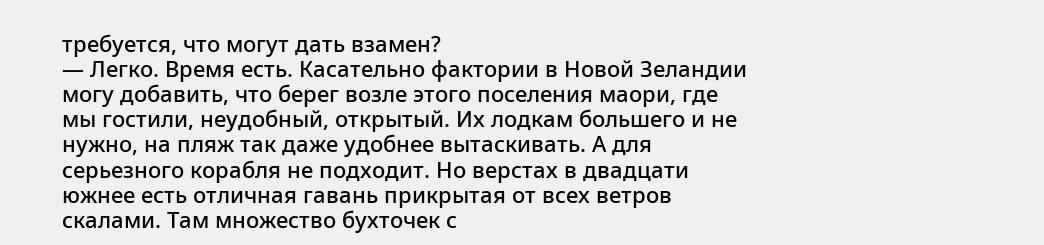требуется, что могут дать взамен?
— Легко. Время есть. Касательно фактории в Новой Зеландии могу добавить, что берег возле этого поселения маори, где мы гостили, неудобный, открытый. Их лодкам большего и не нужно, на пляж так даже удобнее вытаскивать. А для серьезного корабля не подходит. Но верстах в двадцати южнее есть отличная гавань прикрытая от всех ветров скалами. Там множество бухточек с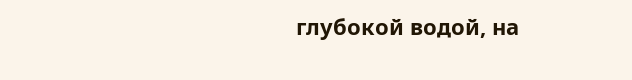глубокой водой, на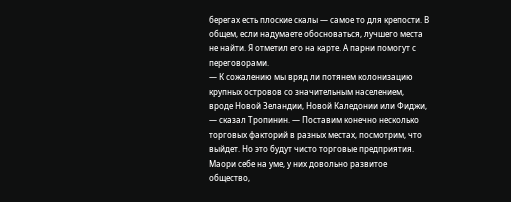берегах есть плоские скалы — самое то для крепости. В общем, если надумаете обосноваться, лучшего места не найти. Я отметил его на карте. А парни помогут с переговорами.
— К сожалению мы вряд ли потянем колонизацию крупных островов со значительным населением, вроде Новой Зеландии, Новой Каледонии или Фиджи, — сказал Тропинин. — Поставим конечно несколько торговых факторий в разных местах, посмотрим, что выйдет. Но это будут чисто торговые предприятия. Маори себе на уме, у них довольно развитое общество,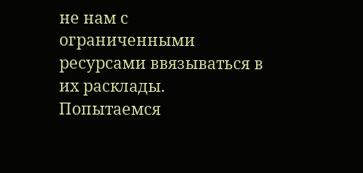не нам с ограниченными ресурсами ввязываться в их расклады. Попытаемся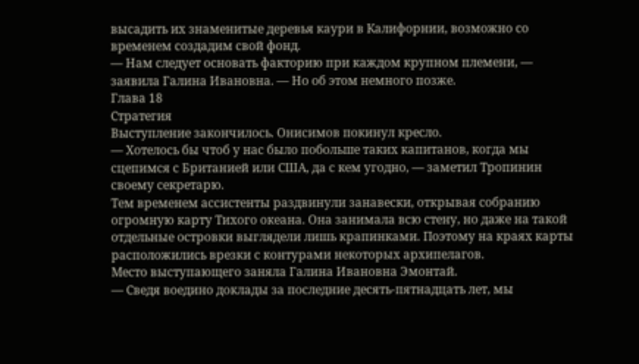высадить их знаменитые деревья каури в Калифорнии, возможно со временем создадим свой фонд.
— Нам следует основать факторию при каждом крупном племени, — заявила Галина Ивановна. — Но об этом немного позже.
Глава 18
Стратегия
Выступление закончилось. Онисимов покинул кресло.
— Хотелось бы чтоб у нас было побольше таких капитанов, когда мы сцепимся с Британией или США, да с кем угодно, — заметил Тропинин своему секретарю.
Тем временем ассистенты раздвинули занавески, открывая собранию огромную карту Тихого океана. Она занимала всю стену, но даже на такой отдельные островки выглядели лишь крапинками. Поэтому на краях карты расположились врезки с контурами некоторых архипелагов.
Место выступающего заняла Галина Ивановна Эмонтай.
— Сведя воедино доклады за последние десять-пятнадцать лет, мы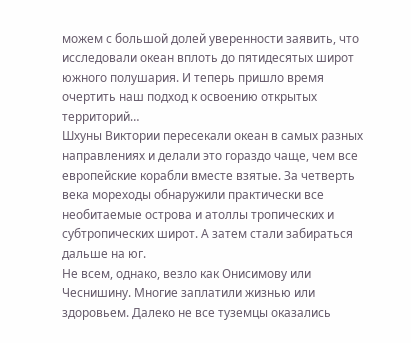можем с большой долей уверенности заявить, что исследовали океан вплоть до пятидесятых широт южного полушария. И теперь пришло время очертить наш подход к освоению открытых территорий…
Шхуны Виктории пересекали океан в самых разных направлениях и делали это гораздо чаще, чем все европейские корабли вместе взятые. За четверть века мореходы обнаружили практически все необитаемые острова и атоллы тропических и субтропических широт. А затем стали забираться дальше на юг.
Не всем, однако, везло как Онисимову или Чеснишину. Многие заплатили жизнью или здоровьем. Далеко не все туземцы оказались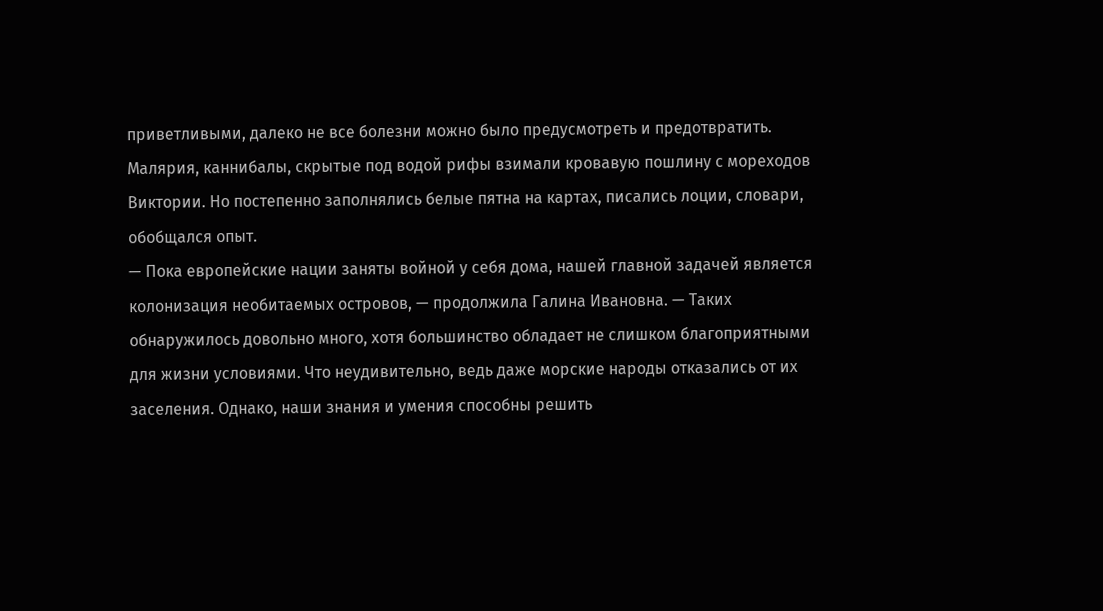приветливыми, далеко не все болезни можно было предусмотреть и предотвратить. Малярия, каннибалы, скрытые под водой рифы взимали кровавую пошлину с мореходов Виктории. Но постепенно заполнялись белые пятна на картах, писались лоции, словари, обобщался опыт.
— Пока европейские нации заняты войной у себя дома, нашей главной задачей является колонизация необитаемых островов, — продолжила Галина Ивановна. — Таких обнаружилось довольно много, хотя большинство обладает не слишком благоприятными для жизни условиями. Что неудивительно, ведь даже морские народы отказались от их заселения. Однако, наши знания и умения способны решить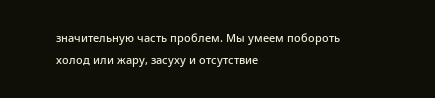значительную часть проблем. Мы умеем побороть холод или жару, засуху и отсутствие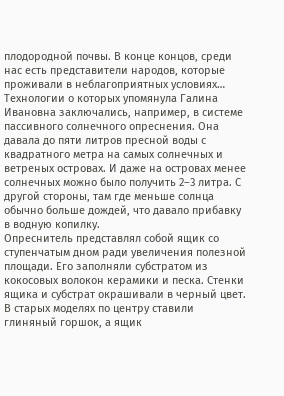плодородной почвы. В конце концов, среди нас есть представители народов, которые проживали в неблагоприятных условиях…
Технологии о которых упомянула Галина Ивановна заключались, например, в системе пассивного солнечного опреснения. Она давала до пяти литров пресной воды с квадратного метра на самых солнечных и ветреных островах. И даже на островах менее солнечных можно было получить 2–3 литра. С другой стороны, там где меньше солнца обычно больше дождей, что давало прибавку в водную копилку.
Опреснитель представлял собой ящик со ступенчатым дном ради увеличения полезной площади. Его заполняли субстратом из кокосовых волокон керамики и песка. Стенки ящика и субстрат окрашивали в черный цвет.
В старых моделях по центру ставили глиняный горшок, а ящик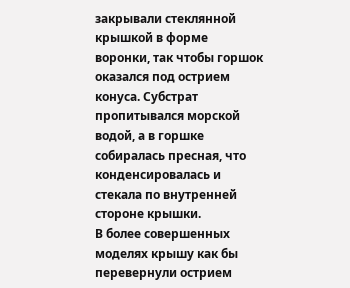закрывали стеклянной крышкой в форме воронки, так чтобы горшок оказался под острием конуса. Субстрат пропитывался морской водой, а в горшке собиралась пресная, что конденсировалась и стекала по внутренней стороне крышки.
В более совершенных моделях крышу как бы перевернули острием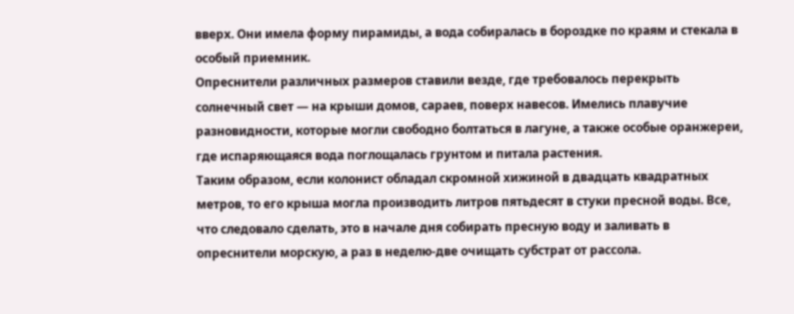вверх. Они имела форму пирамиды, а вода собиралась в бороздке по краям и стекала в особый приемник.
Опреснители различных размеров ставили везде, где требовалось перекрыть солнечный свет — на крыши домов, сараев, поверх навесов. Имелись плавучие разновидности, которые могли свободно болтаться в лагуне, а также особые оранжереи, где испаряющаяся вода поглощалась грунтом и питала растения.
Таким образом, если колонист обладал скромной хижиной в двадцать квадратных метров, то его крыша могла производить литров пятьдесят в стуки пресной воды. Все, что следовало сделать, это в начале дня собирать пресную воду и заливать в опреснители морскую, а раз в неделю-две очищать субстрат от рассола.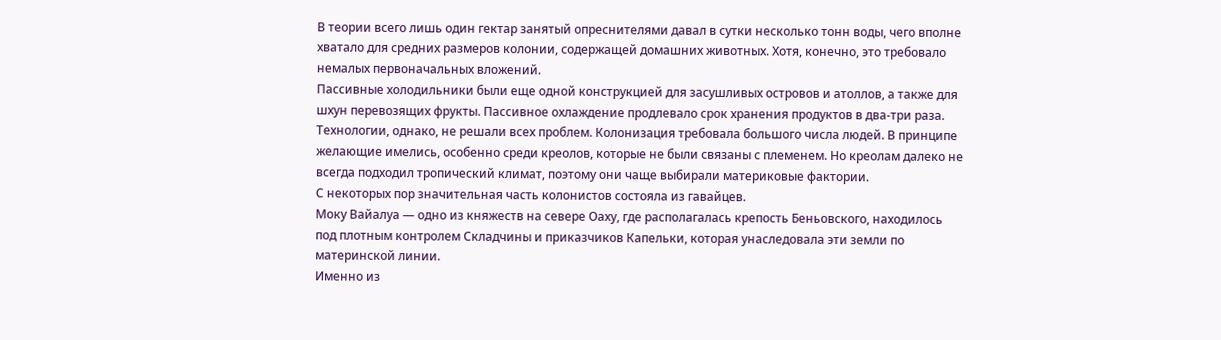В теории всего лишь один гектар занятый опреснителями давал в сутки несколько тонн воды, чего вполне хватало для средних размеров колонии, содержащей домашних животных. Хотя, конечно, это требовало немалых первоначальных вложений.
Пассивные холодильники были еще одной конструкцией для засушливых островов и атоллов, а также для шхун перевозящих фрукты. Пассивное охлаждение продлевало срок хранения продуктов в два-три раза.
Технологии, однако, не решали всех проблем. Колонизация требовала большого числа людей. В принципе желающие имелись, особенно среди креолов, которые не были связаны с племенем. Но креолам далеко не всегда подходил тропический климат, поэтому они чаще выбирали материковые фактории.
С некоторых пор значительная часть колонистов состояла из гавайцев.
Моку Вайалуа — одно из княжеств на севере Оаху, где располагалась крепость Беньовского, находилось под плотным контролем Складчины и приказчиков Капельки, которая унаследовала эти земли по материнской линии.
Именно из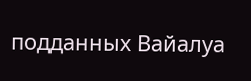подданных Вайалуа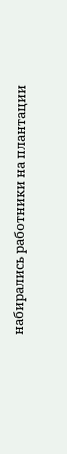набирались работники на плантации